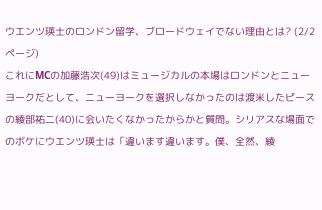ウエンツ瑛士のロンドン留学、ブロードウェイでない理由とは? (2/2ページ)
これにMCの加藤浩次(49)はミュージカルの本場はロンドンとニューヨークだとして、ニューヨークを選択しなかったのは渡米したピースの綾部祐二(40)に会いたくなかったからかと質問。シリアスな場面でのボケにウエンツ瑛士は「違います違います。僕、全然、綾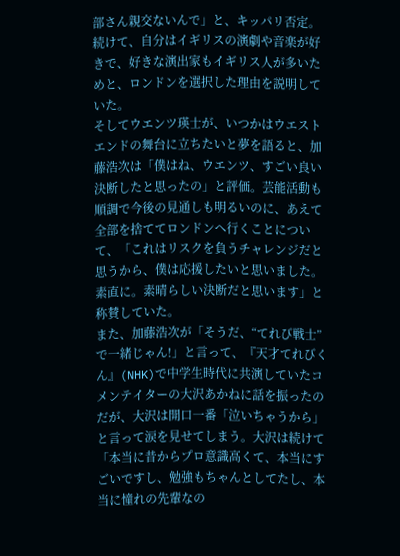部さん親交ないんで」と、キッパリ否定。続けて、自分はイギリスの演劇や音楽が好きで、好きな演出家もイギリス人が多いためと、ロンドンを選択した理由を説明していた。
そしてウエンツ瑛士が、いつかはウエストエンドの舞台に立ちたいと夢を語ると、加藤浩次は「僕はね、ウエンツ、すごい良い決断したと思ったの」と評価。芸能活動も順調で今後の見通しも明るいのに、あえて全部を捨ててロンドンへ行くことについて、「これはリスクを負うチャレンジだと思うから、僕は応援したいと思いました。素直に。素晴らしい決断だと思います」と称賛していた。
また、加藤浩次が「そうだ、“てれび戦士”で一緒じゃん!」と言って、『天才てれびくん』(NHK)で中学生時代に共演していたコメンテイターの大沢あかねに話を振ったのだが、大沢は開口一番「泣いちゃうから」と言って涙を見せてしまう。大沢は続けて「本当に昔からプロ意識高くて、本当にすごいですし、勉強もちゃんとしてたし、本当に憧れの先輩なの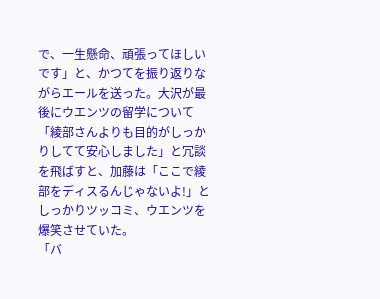で、一生懸命、頑張ってほしいです」と、かつてを振り返りながらエールを送った。大沢が最後にウエンツの留学について「綾部さんよりも目的がしっかりしてて安心しました」と冗談を飛ばすと、加藤は「ここで綾部をディスるんじゃないよ!」としっかりツッコミ、ウエンツを爆笑させていた。
「バ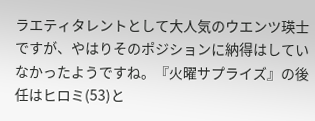ラエティタレントとして大人気のウエンツ瑛士ですが、やはりそのポジションに納得はしていなかったようですね。『火曜サプライズ』の後任はヒロミ(53)と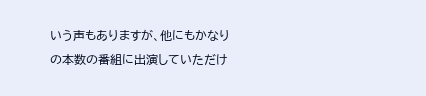いう声もありますが、他にもかなりの本数の番組に出演していただけ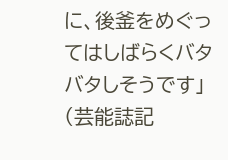に、後釜をめぐってはしばらくバタバタしそうです」(芸能誌記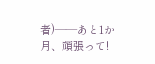者)――あと1か月、頑張って!